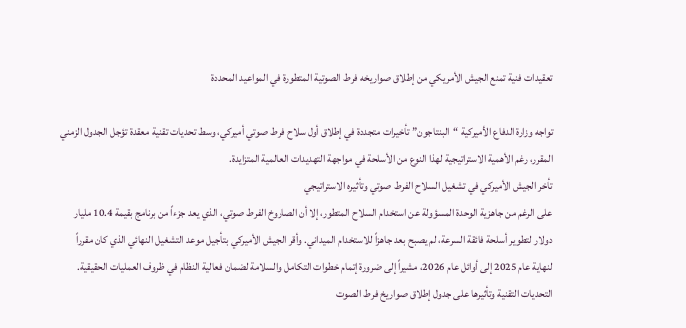تعقيدات فنية تمنع الجيش الأمريكي من إطلاق صواريخه فرط الصوتية المتطورة في المواعيد المحددة

تواجه وزارة الدفاع الأميركية “البنتاجون” تأخيرات متجددة في إطلاق أول سلاح فرط صوتي أميركي، وسط تحديات تقنية معقدة تؤجل الجدول الزمني المقرر، رغم الأهمية الاستراتيجية لهذا النوع من الأسلحة في مواجهة التهديدات العالمية المتزايدة.
تأخر الجيش الأميركي في تشغيل السلاح الفرط صوتي وتأثيره الاستراتيجي
على الرغم من جاهزية الوحدة المسؤولة عن استخدام السلاح المتطور، إلا أن الصاروخ الفرط صوتي، الذي يعد جزءاً من برنامج بقيمة 10.4 مليار دولار لتطوير أسلحة فائقة السرعة، لم يصبح بعد جاهزاً للاستخدام الميداني. وأقر الجيش الأميركي بتأجيل موعد التشغيل النهائي الذي كان مقرراً لنهاية عام 2025 إلى أوائل عام 2026، مشيراً إلى ضرورة إتمام خطوات التكامل والسلامة لضمان فعالية النظام في ظروف العمليات الحقيقية.
التحديات التقنية وتأثيرها على جدول إطلاق صواريخ فرط الصوت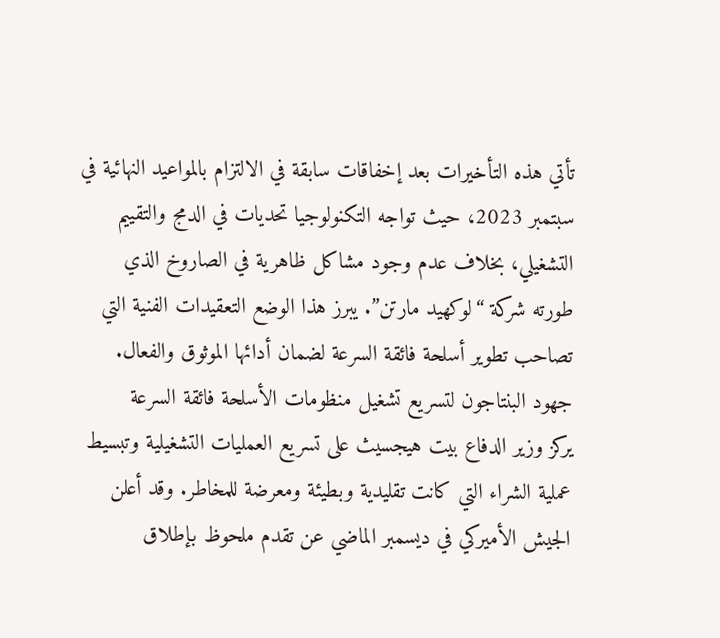تأتي هذه التأخيرات بعد إخفاقات سابقة في الالتزام بالمواعيد النهائية في سبتمبر 2023، حيث تواجه التكنولوجيا تحديات في الدمج والتقييم التشغيلي، بخلاف عدم وجود مشاكل ظاهرية في الصاروخ الذي طورته شركة “لوكهيد مارتن”. يبرز هذا الوضع التعقيدات الفنية التي تصاحب تطوير أسلحة فائقة السرعة لضمان أدائها الموثوق والفعال.
جهود البنتاجون لتسريع تشغيل منظومات الأسلحة فائقة السرعة
يركز وزير الدفاع بيت هيجسيث على تسريع العمليات التشغيلية وتبسيط عملية الشراء التي كانت تقليدية وبطيئة ومعرضة للمخاطر. وقد أعلن الجيش الأميركي في ديسمبر الماضي عن تقدم ملحوظ بإطلاق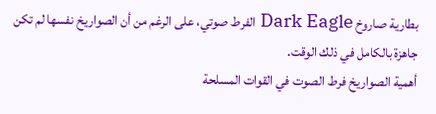بطارية صاروخ Dark Eagle الفرط صوتي، على الرغم من أن الصواريخ نفسها لم تكن جاهزة بالكامل في ذلك الوقت.
أهمية الصواريخ فرط الصوت في القوات المسلحة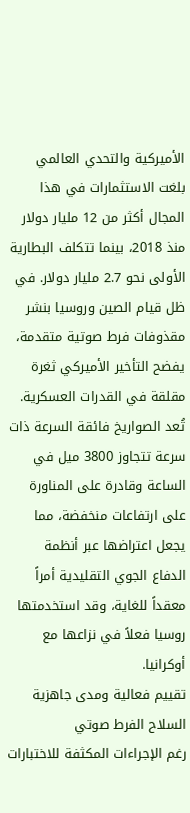الأميركية والتحدي العالمي
بلغت الاستثمارات في هذا المجال أكثر من 12 مليار دولار منذ 2018، بينما تتكلف البطارية الأولى نحو 2.7 مليار دولار. في ظل قيام الصين وروسيا بنشر مقذوفات فرط صوتية متقدمة، يفضح التأخير الأميركي ثغرة مقلقة في القدرات العسكرية. تُعد الصواريخ فائقة السرعة ذات سرعة تتجاوز 3800 ميل في الساعة وقادرة على المناورة على ارتفاعات منخفضة، مما يجعل اعتراضها عبر أنظمة الدفاع الجوي التقليدية أمراً معقداً للغاية، وقد استخدمتها روسيا فعلاً في نزاعها مع أوكرانيا.
تقييم فعالية ومدى جاهزية السلاح الفرط صوتي
رغم الإجراءات المكثفة للاختبارات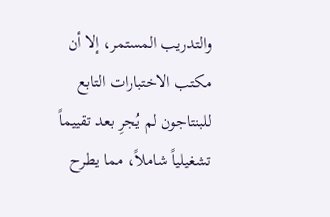والتدريب المستمر، إلا أن مكتب الاختبارات التابع للبنتاجون لم يُجرِ بعد تقييماً تشغيلياً شاملاً، مما يطرح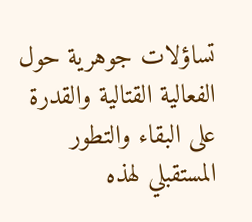تساؤلات جوهرية حول الفعالية القتالية والقدرة على البقاء والتطور المستقبلي لهذه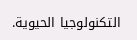التكنولوجيا الحيوية.